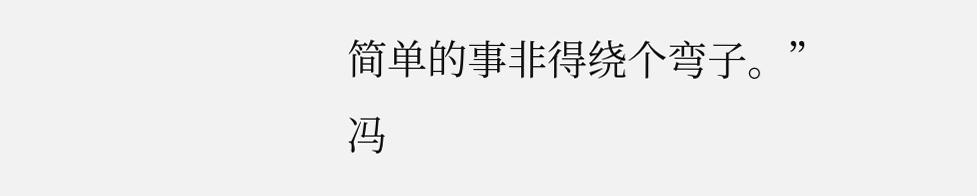简单的事非得绕个弯子。”
冯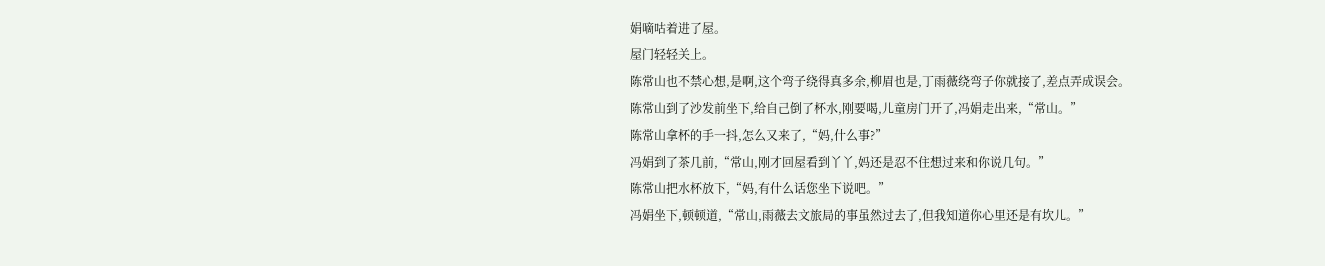娟嘀咕着进了屋。
屋门轻轻关上。
陈常山也不禁心想,是啊,这个弯子绕得真多余,柳眉也是,丁雨薇绕弯子你就接了,差点弄成误会。
陈常山到了沙发前坐下,给自己倒了杯水,刚要喝,儿童房门开了,冯娟走出来,“常山。”
陈常山拿杯的手一抖,怎么又来了,“妈,什么事?”
冯娟到了茶几前,“常山,刚才回屋看到丫丫,妈还是忍不住想过来和你说几句。”
陈常山把水杯放下,“妈,有什么话您坐下说吧。”
冯娟坐下,顿顿道,“常山,雨薇去文旅局的事虽然过去了,但我知道你心里还是有坎儿。”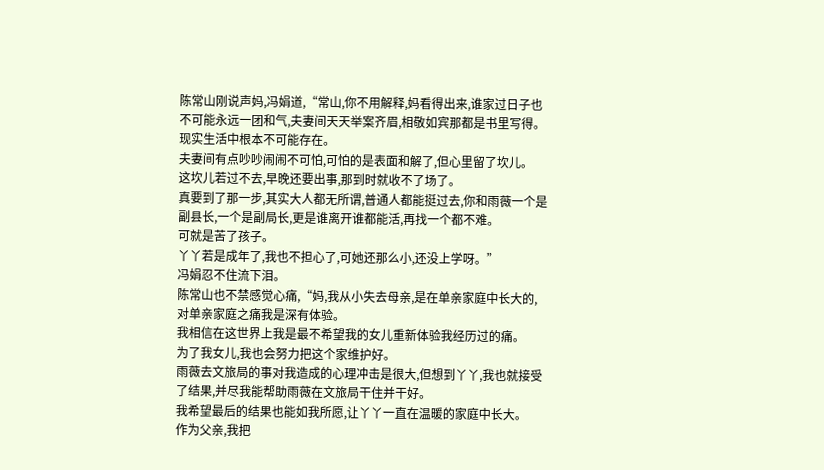陈常山刚说声妈,冯娟道,“常山,你不用解释,妈看得出来,谁家过日子也不可能永远一团和气,夫妻间天天举案齐眉,相敬如宾那都是书里写得。
现实生活中根本不可能存在。
夫妻间有点吵吵闹闹不可怕,可怕的是表面和解了,但心里留了坎儿。
这坎儿若过不去,早晚还要出事,那到时就收不了场了。
真要到了那一步,其实大人都无所谓,普通人都能挺过去,你和雨薇一个是副县长,一个是副局长,更是谁离开谁都能活,再找一个都不难。
可就是苦了孩子。
丫丫若是成年了,我也不担心了,可她还那么小,还没上学呀。”
冯娟忍不住流下泪。
陈常山也不禁感觉心痛,“妈,我从小失去母亲,是在单亲家庭中长大的,对单亲家庭之痛我是深有体验。
我相信在这世界上我是最不希望我的女儿重新体验我经历过的痛。
为了我女儿,我也会努力把这个家维护好。
雨薇去文旅局的事对我造成的心理冲击是很大,但想到丫丫,我也就接受了结果,并尽我能帮助雨薇在文旅局干住并干好。
我希望最后的结果也能如我所愿,让丫丫一直在温暖的家庭中长大。
作为父亲,我把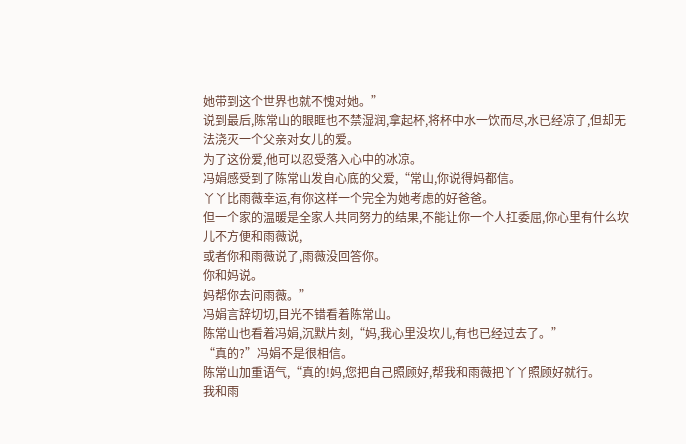她带到这个世界也就不愧对她。”
说到最后,陈常山的眼眶也不禁湿润,拿起杯,将杯中水一饮而尽,水已经凉了,但却无法浇灭一个父亲对女儿的爱。
为了这份爱,他可以忍受落入心中的冰凉。
冯娟感受到了陈常山发自心底的父爱,“常山,你说得妈都信。
丫丫比雨薇幸运,有你这样一个完全为她考虑的好爸爸。
但一个家的温暖是全家人共同努力的结果,不能让你一个人扛委屈,你心里有什么坎儿不方便和雨薇说,
或者你和雨薇说了,雨薇没回答你。
你和妈说。
妈帮你去问雨薇。”
冯娟言辞切切,目光不错看着陈常山。
陈常山也看着冯娟,沉默片刻,“妈,我心里没坎儿,有也已经过去了。”
“真的?”冯娟不是很相信。
陈常山加重语气,“真的!妈,您把自己照顾好,帮我和雨薇把丫丫照顾好就行。
我和雨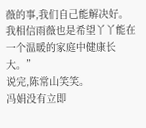薇的事,我们自己能解决好。
我相信雨薇也是希望丫丫能在一个温暖的家庭中健康长大。”
说完,陈常山笑笑。
冯娟没有立即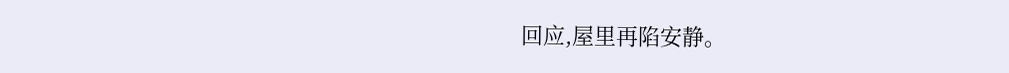回应,屋里再陷安静。